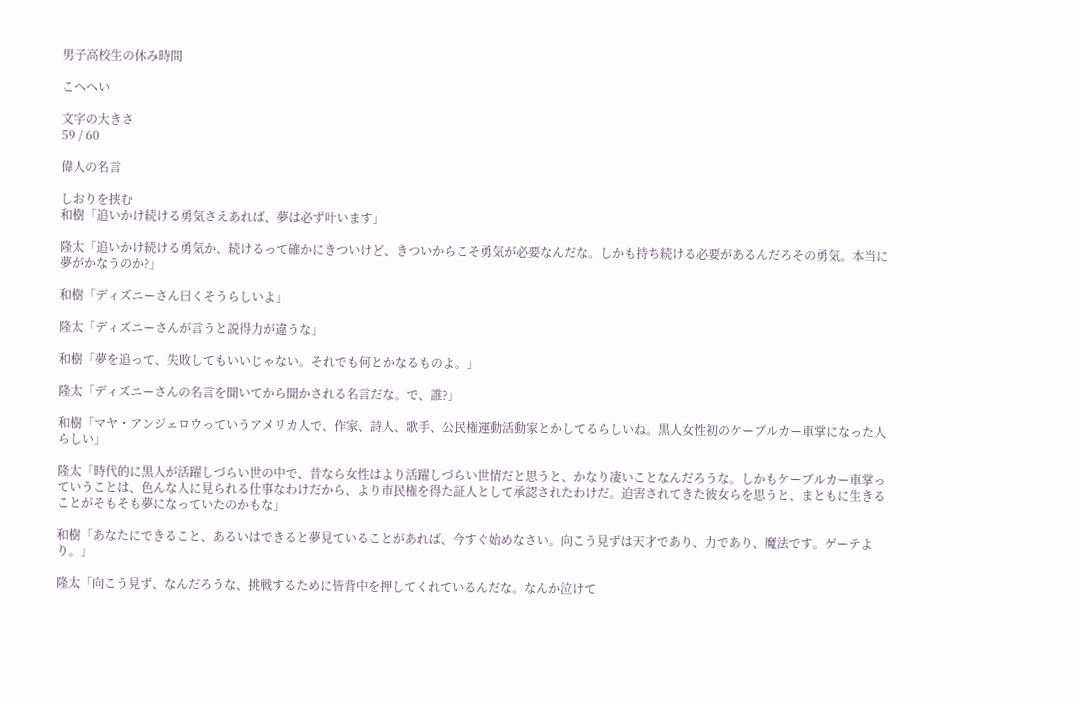男子高校生の休み時間

こへへい

文字の大きさ
59 / 60

偉人の名言

しおりを挟む
和樹「追いかけ続ける勇気さえあれば、夢は必ず叶います」

隆太「追いかけ続ける勇気か、続けるって確かにきついけど、きついからこそ勇気が必要なんだな。しかも持ち続ける必要があるんだろその勇気。本当に夢がかなうのか?」

和樹「ディズニーさん曰くそうらしいよ」

隆太「ディズニーさんが言うと説得力が違うな」

和樹「夢を追って、失敗してもいいじゃない。それでも何とかなるものよ。」

隆太「ディズニーさんの名言を聞いてから聞かされる名言だな。で、誰?」

和樹「マヤ・アンジェロウっていうアメリカ人で、作家、詩人、歌手、公民権運動活動家とかしてるらしいね。黒人女性初のケーブルカー車掌になった人らしい」

隆太「時代的に黒人が活躍しづらい世の中で、昔なら女性はより活躍しづらい世情だと思うと、かなり凄いことなんだろうな。しかもケーブルカー車掌っていうことは、色んな人に見られる仕事なわけだから、より市民権を得た証人として承認されたわけだ。迫害されてきた彼女らを思うと、まともに生きることがそもそも夢になっていたのかもな」

和樹「あなたにできること、あるいはできると夢見ていることがあれば、今すぐ始めなさい。向こう見ずは天才であり、力であり、魔法です。ゲーテより。」

隆太「向こう見ず、なんだろうな、挑戦するために皆背中を押してくれているんだな。なんか泣けて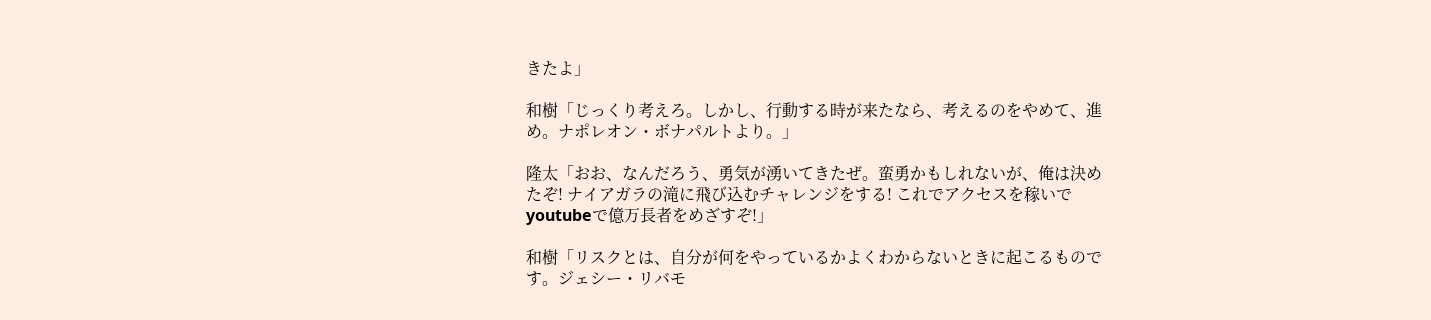きたよ」

和樹「じっくり考えろ。しかし、行動する時が来たなら、考えるのをやめて、進め。ナポレオン・ボナパルトより。」

隆太「おお、なんだろう、勇気が湧いてきたぜ。蛮勇かもしれないが、俺は決めたぞ! ナイアガラの滝に飛び込むチャレンジをする! これでアクセスを稼いでyoutubeで億万長者をめざすぞ!」

和樹「リスクとは、自分が何をやっているかよくわからないときに起こるものです。ジェシー・リバモ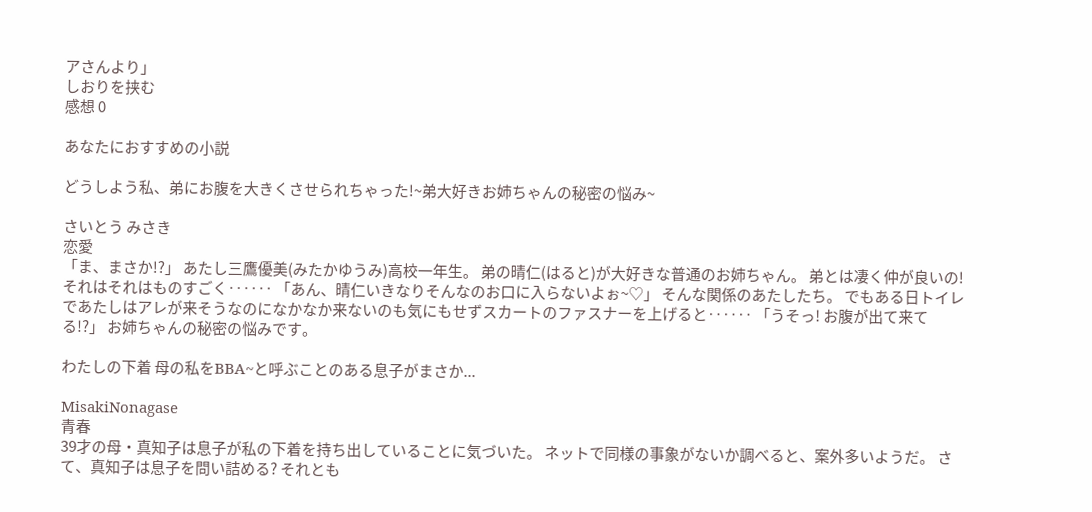アさんより」
しおりを挟む
感想 0

あなたにおすすめの小説

どうしよう私、弟にお腹を大きくさせられちゃった!~弟大好きお姉ちゃんの秘密の悩み~

さいとう みさき
恋愛
「ま、まさか!?」 あたし三鷹優美(みたかゆうみ)高校一年生。 弟の晴仁(はると)が大好きな普通のお姉ちゃん。 弟とは凄く仲が良いの! それはそれはものすごく‥‥‥ 「あん、晴仁いきなりそんなのお口に入らないよぉ~♡」 そんな関係のあたしたち。 でもある日トイレであたしはアレが来そうなのになかなか来ないのも気にもせずスカートのファスナーを上げると‥‥‥ 「うそっ! お腹が出て来てる!?」 お姉ちゃんの秘密の悩みです。

わたしの下着 母の私をBBA~と呼ぶことのある息子がまさか...

MisakiNonagase
青春
39才の母・真知子は息子が私の下着を持ち出していることに気づいた。 ネットで同様の事象がないか調べると、案外多いようだ。 さて、真知子は息子を問い詰める? それとも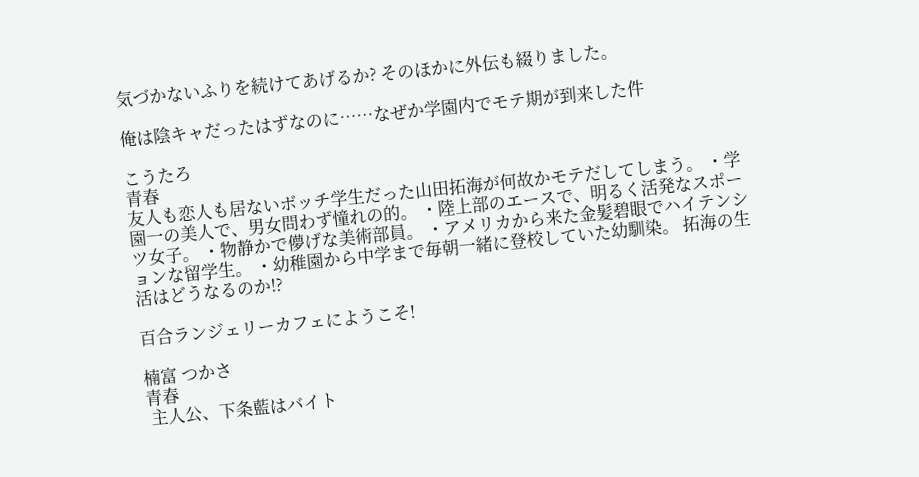気づかないふりを続けてあげるか? そのほかに外伝も綴りました。

俺は陰キャだったはずなのに……なぜか学園内でモテ期が到来した件

こうたろ
青春
友人も恋人も居ないボッチ学生だった山田拓海が何故かモテだしてしまう。 ・学園一の美人で、男女問わず憧れの的。 ・陸上部のエースで、明るく活発なスポーツ女子。 ・物静かで儚げな美術部員。 ・アメリカから来た金髪碧眼でハイテンションな留学生。 ・幼稚園から中学まで毎朝一緒に登校していた幼馴染。 拓海の生活はどうなるのか!?

百合ランジェリーカフェにようこそ!

楠富 つかさ
青春
 主人公、下条藍はバイト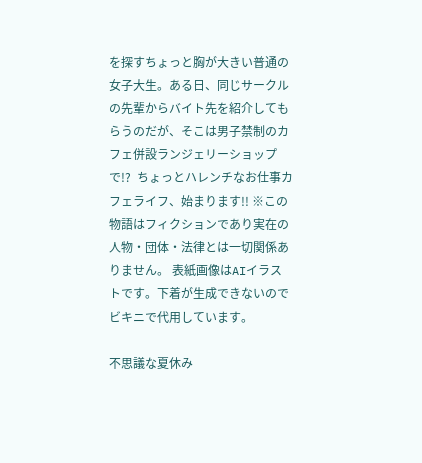を探すちょっと胸が大きい普通の女子大生。ある日、同じサークルの先輩からバイト先を紹介してもらうのだが、そこは男子禁制のカフェ併設ランジェリーショップで!?  ちょっとハレンチなお仕事カフェライフ、始まります!! ※この物語はフィクションであり実在の人物・団体・法律とは一切関係ありません。 表紙画像はAIイラストです。下着が生成できないのでビキニで代用しています。

不思議な夏休み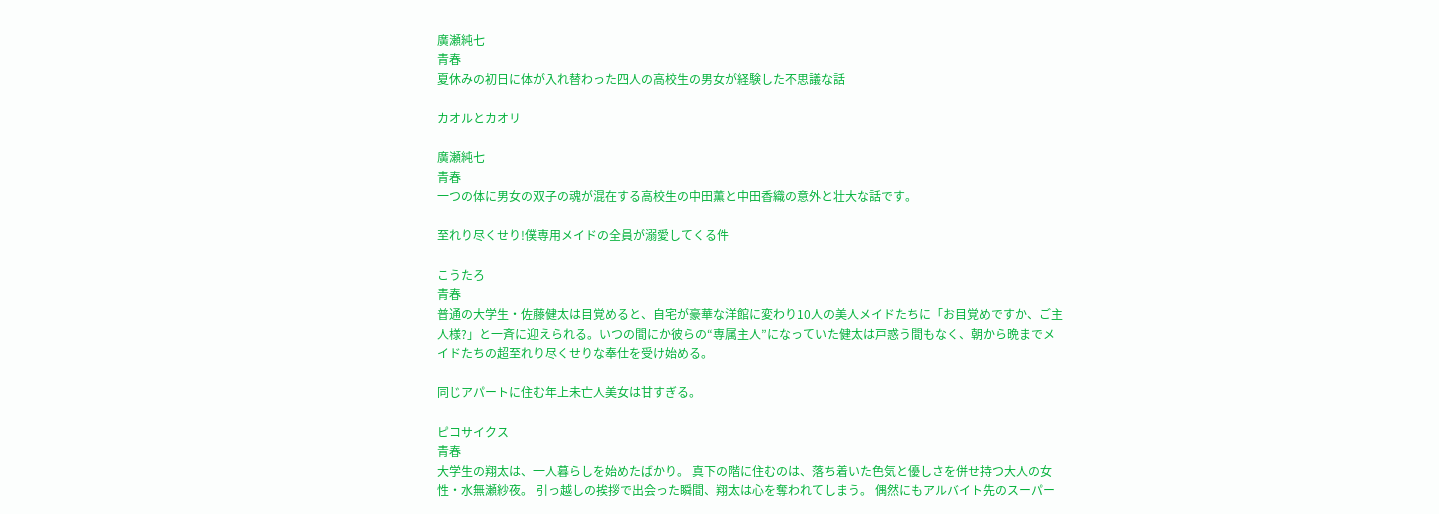廣瀬純七
青春
夏休みの初日に体が入れ替わった四人の高校生の男女が経験した不思議な話

カオルとカオリ

廣瀬純七
青春
一つの体に男女の双子の魂が混在する高校生の中田薫と中田香織の意外と壮大な話です。

至れり尽くせり!僕専用メイドの全員が溺愛してくる件

こうたろ
青春
普通の大学生・佐藤健太は目覚めると、自宅が豪華な洋館に変わり10人の美人メイドたちに「お目覚めですか、ご主人様?」と一斉に迎えられる。いつの間にか彼らの“専属主人”になっていた健太は戸惑う間もなく、朝から晩までメイドたちの超至れり尽くせりな奉仕を受け始める。

同じアパートに住む年上未亡人美女は甘すぎる。

ピコサイクス
青春
大学生の翔太は、一人暮らしを始めたばかり。 真下の階に住むのは、落ち着いた色気と優しさを併せ持つ大人の女性・水無瀬紗夜。 引っ越しの挨拶で出会った瞬間、翔太は心を奪われてしまう。 偶然にもアルバイト先のスーパー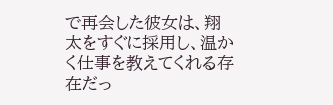で再会した彼女は、翔太をすぐに採用し、温かく仕事を教えてくれる存在だっ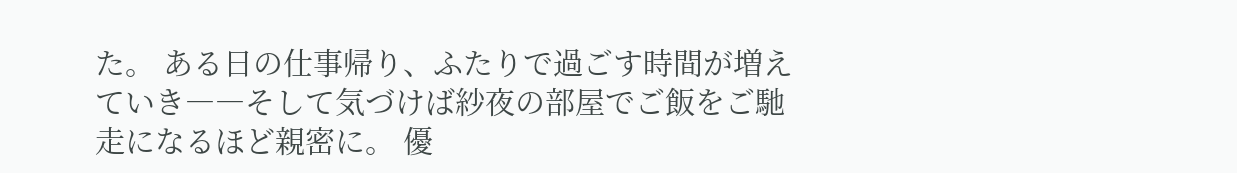た。 ある日の仕事帰り、ふたりで過ごす時間が増えていき――そして気づけば紗夜の部屋でご飯をご馳走になるほど親密に。 優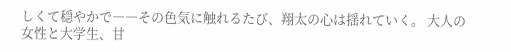しくて穏やかで――その色気に触れるたび、翔太の心は揺れていく。 大人の女性と大学生、甘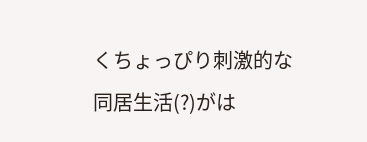くちょっぴり刺激的な同居生活(?)がは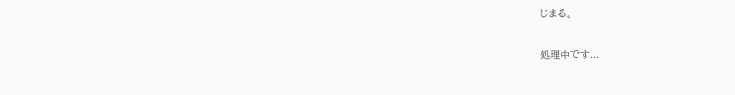じまる。

処理中です...